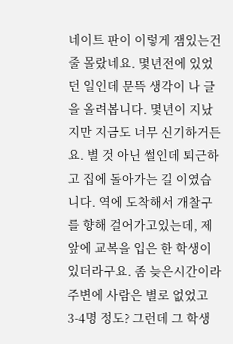네이트 판이 이렇게 잼있는건 줄 몰랐네요. 몇년전에 있었던 일인데 문뜩 생각이 나 글을 올려봅니다. 몇년이 지났지만 지금도 너무 신기하거든요. 별 것 아닌 썰인데 퇴근하고 집에 돌아가는 길 이였습니다. 역에 도착해서 개찰구를 향해 걸어가고있는데, 제 앞에 교복을 입은 한 학생이 있더라구요. 좀 늦은시간이라 주변에 사람은 별로 없었고 3-4명 정도? 그런데 그 학생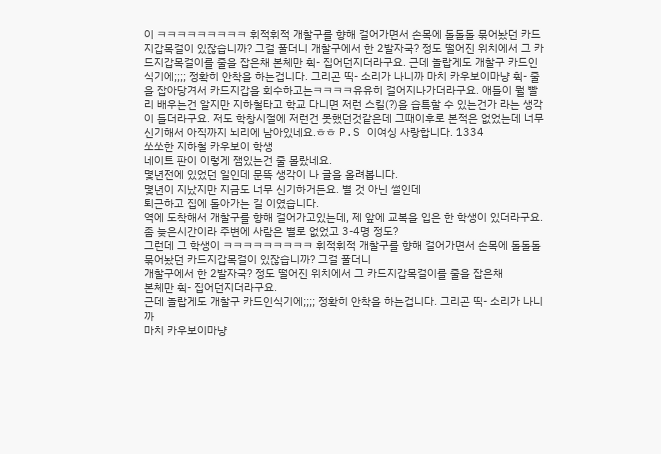이 ㅋㅋㅋㅋㅋㅋㅋㅋㅋ 휘적휘적 개찰구를 향해 걸어가면서 손목에 돌돌돌 묶어놨던 카드지갑목걸이 있잖습니까? 그걸 풀더니 개찰구에서 한 2발자국? 정도 떨어진 위치에서 그 카드지갑목걸이를 줄을 잡은채 본체만 휙- 집어던지더라구요. 근데 놀랍게도 개찰구 카드인식기에;;;; 정확히 안착을 하는겁니다. 그리곤 띡- 소리가 나니까 마치 카우보이마냥 휙- 줄을 잡아당겨서 카드지갑을 회수하고는ㅋㅋㅋㅋ유유히 걸어지나가더라구요. 애들이 뭘 빨리 배우는건 알지만 지하철타고 학교 다니면 저런 스킬(?)을 습특할 수 있는건가 라는 생각이 들더라구요. 저도 학창시절에 저런건 못했던것같은데 그때이후로 본적은 없었는데 너무 신기해서 아직까지 뇌리에 남아있네요.ㅎㅎ P.S 이여싱 사랑합니다. 1334
쏘쏘한 지하철 카우보이 학생
네이트 판이 이렇게 잼있는건 줄 몰랐네요.
몇년전에 있었던 일인데 문뜩 생각이 나 글을 올려봅니다.
몇년이 지났지만 지금도 너무 신기하거든요. 별 것 아닌 썰인데
퇴근하고 집에 돌아가는 길 이였습니다.
역에 도착해서 개찰구를 향해 걸어가고있는데, 제 앞에 교복을 입은 한 학생이 있더라구요.
좀 늦은시간이라 주변에 사람은 별로 없었고 3-4명 정도?
그런데 그 학생이 ㅋㅋㅋㅋㅋㅋㅋㅋㅋ 휘적휘적 개찰구를 향해 걸어가면서 손목에 돌돌돌
묶어놨던 카드지갑목걸이 있잖습니까? 그걸 풀더니
개찰구에서 한 2발자국? 정도 떨어진 위치에서 그 카드지갑목걸이를 줄을 잡은채
본체만 휙- 집어던지더라구요.
근데 놀랍게도 개찰구 카드인식기에;;;; 정확히 안착을 하는겁니다. 그리곤 띡- 소리가 나니까
마치 카우보이마냥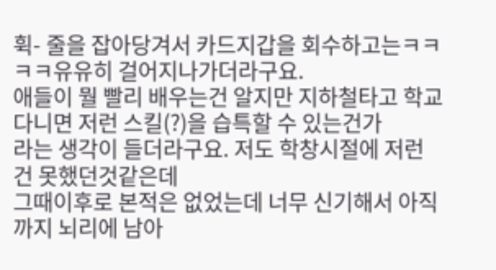휙- 줄을 잡아당겨서 카드지갑을 회수하고는ㅋㅋㅋㅋ유유히 걸어지나가더라구요.
애들이 뭘 빨리 배우는건 알지만 지하철타고 학교 다니면 저런 스킬(?)을 습특할 수 있는건가
라는 생각이 들더라구요. 저도 학창시절에 저런건 못했던것같은데
그때이후로 본적은 없었는데 너무 신기해서 아직까지 뇌리에 남아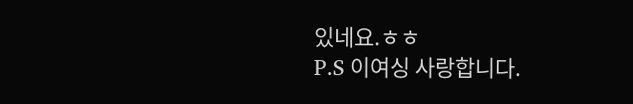있네요.ㅎㅎ
P.S 이여싱 사랑합니다.